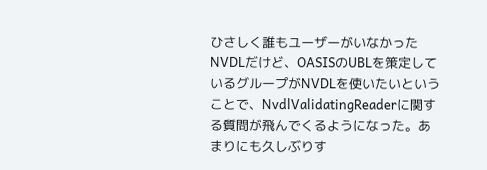ひさしく誰もユーザーがいなかったNVDLだけど、OASISのUBLを策定しているグループがNVDLを使いたいということで、NvdlValidatingReaderに関する質問が飛んでくるようになった。あまりにも久しぶりす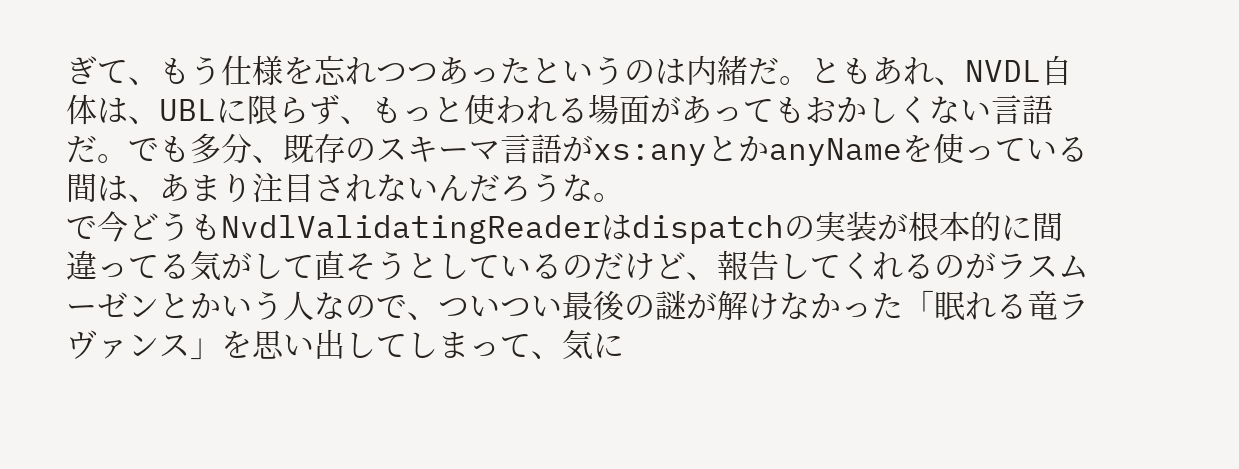ぎて、もう仕様を忘れつつあったというのは内緒だ。ともあれ、NVDL自体は、UBLに限らず、もっと使われる場面があってもおかしくない言語だ。でも多分、既存のスキーマ言語がxs:anyとかanyNameを使っている間は、あまり注目されないんだろうな。
で今どうもNvdlValidatingReaderはdispatchの実装が根本的に間違ってる気がして直そうとしているのだけど、報告してくれるのがラスムーゼンとかいう人なので、ついつい最後の謎が解けなかった「眠れる竜ラヴァンス」を思い出してしまって、気に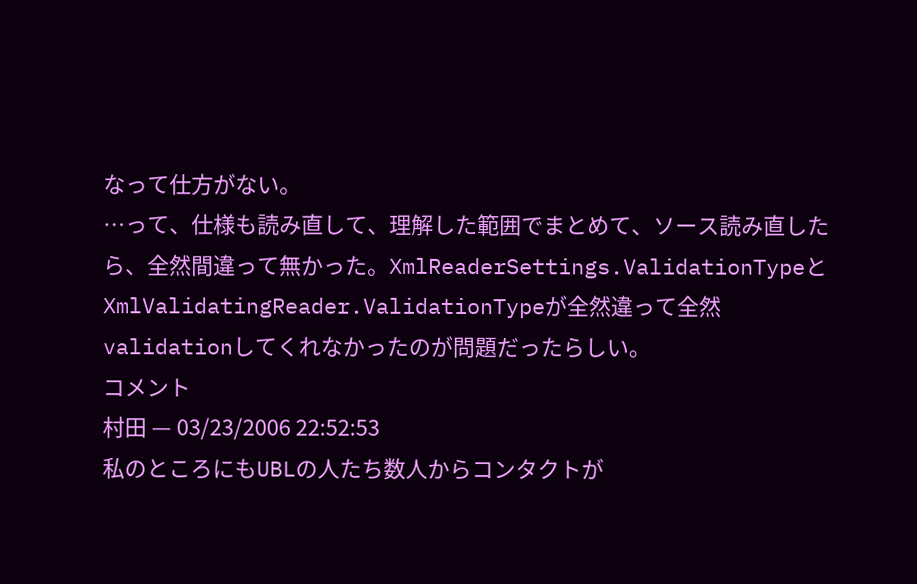なって仕方がない。
…って、仕様も読み直して、理解した範囲でまとめて、ソース読み直したら、全然間違って無かった。XmlReaderSettings.ValidationTypeとXmlValidatingReader.ValidationTypeが全然違って全然validationしてくれなかったのが問題だったらしい。
コメント
村田 — 03/23/2006 22:52:53
私のところにもUBLの人たち数人からコンタクトが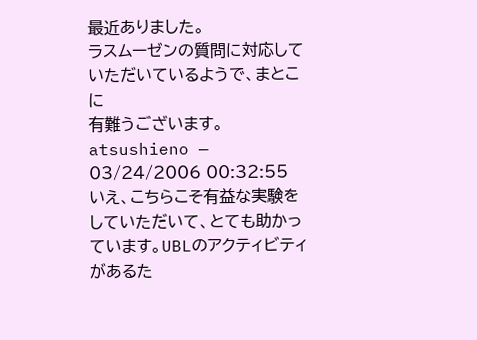最近ありました。
ラスムーゼンの質問に対応していただいているようで、まとこに
有難うございます。
atsushieno — 03/24/2006 00:32:55
いえ、こちらこそ有益な実験をしていただいて、とても助かっています。UBLのアクティビティがあるた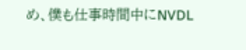め、僕も仕事時間中にNVDL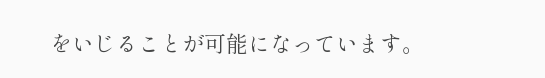をいじることが可能になっています。